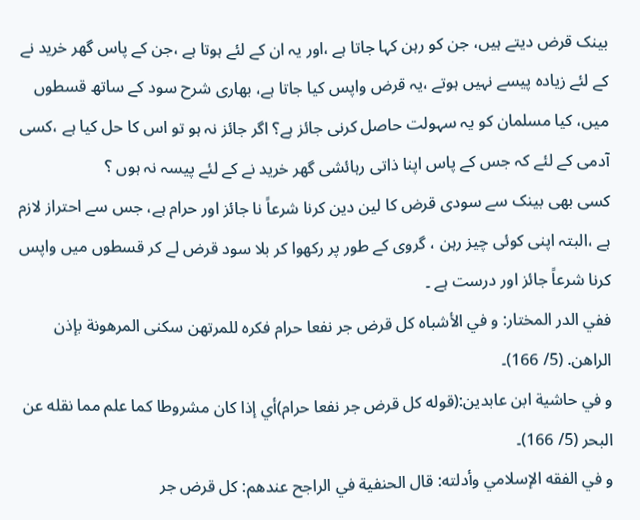بینک قرض دیتے ہیں، جن کو رہن کہا جاتا ہے ،اور یہ ان کے لئے ہوتا ہے ،جن کے پاس گھر خرید نے کے لئے زیادہ پیسے نہیں ہوتے ،یہ قرض واپس کیا جاتا ہے، بھاری شرح سود کے ساتھ قسطوں میں، کیا مسلمان کو یہ سہولت حاصل کرنی جائز ہے؟ اگر جائز نہ ہو تو اس کا حل کیا ہے ،کسی آدمی کے لئے کہ جس کے پاس اپنا ذاتی رہائشی گھر خرید نے کے لئے پیسہ نہ ہوں ؟
کسی بھی بینک سے سودی قرض کا لین دین کرنا شرعاً نا جائز اور حرام ہے، جس سے احتراز لازم ہے ،البتہ اپنی کوئی چیز رہن ، گروی کے طور پر رکھوا کر بلا سود قرض لے کر قسطوں میں واپس کرنا شرعاً جائز اور درست ہے ۔
ففي الدر المختار: و في الأشباه كل قرض جر نفعا حرام فكره للمرتهن سكنى المرهونة بإذن الراهن. (5/ 166)۔
و في حاشية ابن عابدين:(قوله كل قرض جر نفعا حرام)أي إذا كان مشروطا كما علم مما نقله عن البحر (5/ 166)۔
و في الفقه الإسلامي وأدلته: قال الحنفية في الراجح عندهم: كل قرض جر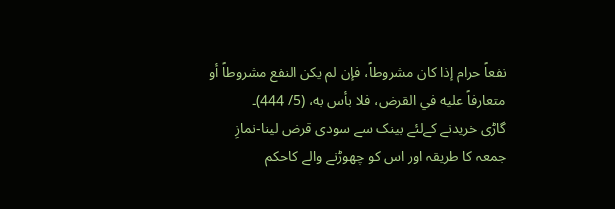نفعاً حرام إذا كان مشروطاً، فإن لم يكن النفع مشروطاً أو متعارفاً عليه في القرض، فلا بأس به، (5/ 444)۔
گاڑی خریدنے کےلئے بینک سے سودی قرض لینا-نمازِ جمعہ کا طریقہ اور اس کو چھوڑنے والے کاحکم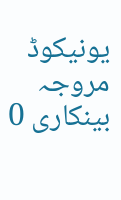یونیکوڈ مروجہ بینکاری 0